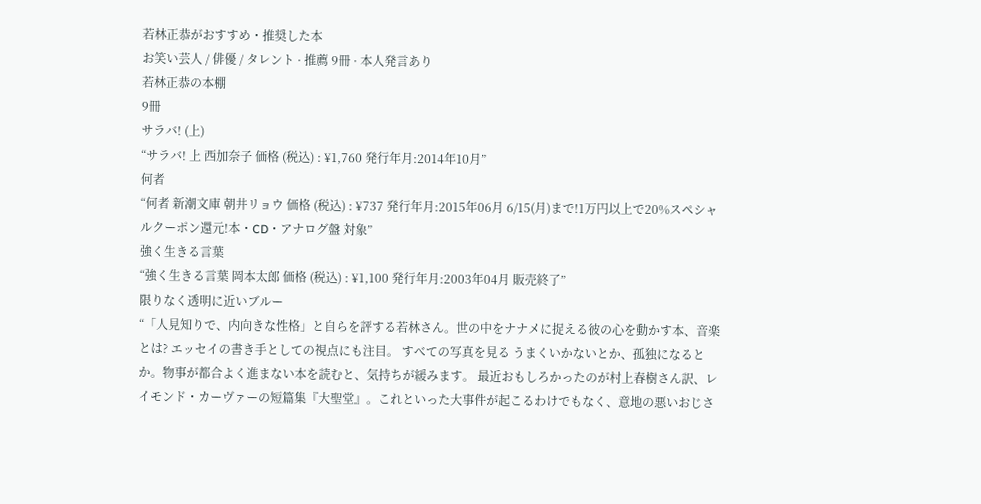若林正恭がおすすめ・推奨した本
お笑い芸人 / 俳優 / タレント · 推薦 9冊 · 本人発言あり
若林正恭の本棚
9冊
サラバ! (上)
“サラバ! 上 西加奈子 価格 (税込) : ¥1,760 発行年月:2014年10月”
何者
“何者 新潮文庫 朝井リョウ 価格 (税込) : ¥737 発行年月:2015年06月 6/15(月)まで!1万円以上で20%スペシャルクーポン還元!本・CD・アナログ盤 対象”
強く生きる言葉
“強く生きる言葉 岡本太郎 価格 (税込) : ¥1,100 発行年月:2003年04月 販売終了”
限りなく透明に近いブルー
“「人見知りで、内向きな性格」と自らを評する若林さん。世の中をナナメに捉える彼の心を動かす本、音楽とは? エッセイの書き手としての視点にも注目。 すべての写真を見る うまくいかないとか、孤独になるとか。物事が都合よく進まない本を読むと、気持ちが緩みます。 最近おもしろかったのが村上春樹さん訳、レイモンド・カーヴァーの短篇集『大聖堂』。これといった大事件が起こるわけでもなく、意地の悪いおじさ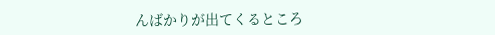んばかりが出てくるところ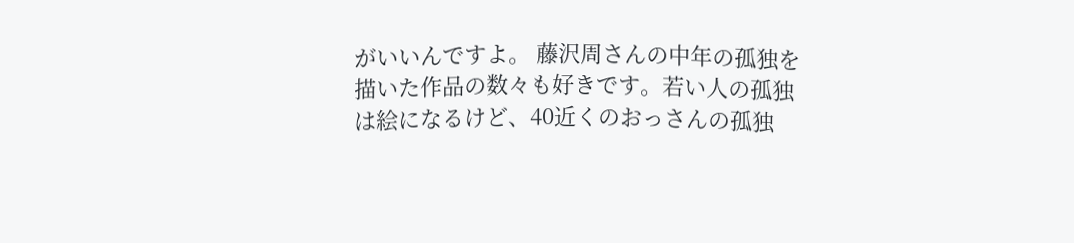がいいんですよ。 藤沢周さんの中年の孤独を描いた作品の数々も好きです。若い人の孤独は絵になるけど、40近くのおっさんの孤独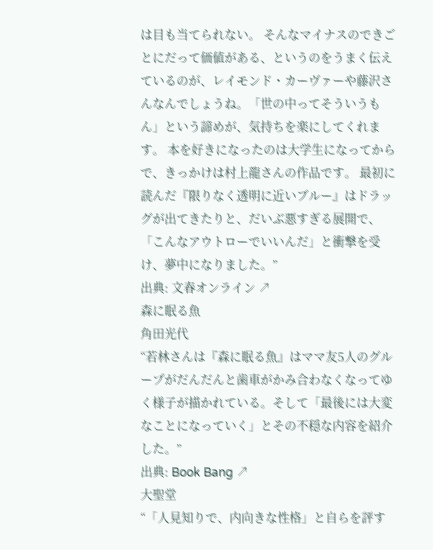は目も当てられない。 そんなマイナスのできごとにだって価値がある、というのをうまく伝えているのが、レイモンド・カーヴァーや藤沢さんなんでしょうね。「世の中ってそういうもん」という諦めが、気持ちを楽にしてくれます。 本を好きになったのは大学生になってからで、きっかけは村上龍さんの作品です。 最初に読んだ『限りなく透明に近いブルー』はドラッグが出てきたりと、だいぶ悪すぎる展開で、「こんなアウトローでいいんだ」と衝撃を受け、夢中になりました。”
出典: 文春オンライン ↗
森に眠る魚
角田光代
“若林さんは『森に眠る魚』はママ友5人のグループがだんだんと歯車がかみ合わなくなってゆく様子が描かれている。そして「最後には大変なことになっていく」とその不穏な内容を紹介した。”
出典: Book Bang ↗
大聖堂
“「人見知りで、内向きな性格」と自らを評す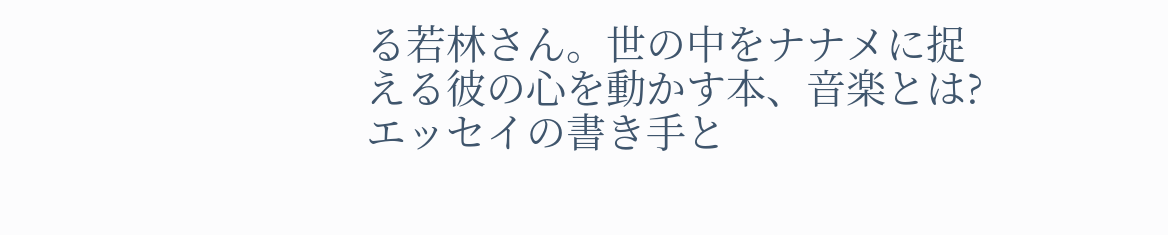る若林さん。世の中をナナメに捉える彼の心を動かす本、音楽とは? エッセイの書き手と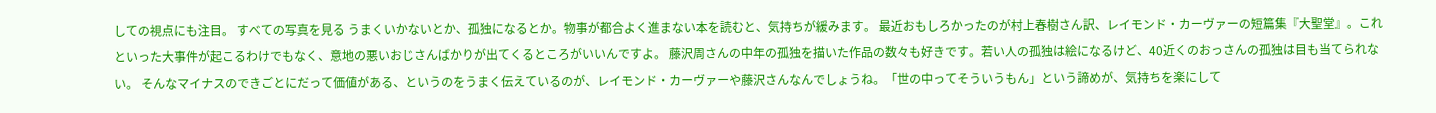しての視点にも注目。 すべての写真を見る うまくいかないとか、孤独になるとか。物事が都合よく進まない本を読むと、気持ちが緩みます。 最近おもしろかったのが村上春樹さん訳、レイモンド・カーヴァーの短篇集『大聖堂』。これといった大事件が起こるわけでもなく、意地の悪いおじさんばかりが出てくるところがいいんですよ。 藤沢周さんの中年の孤独を描いた作品の数々も好きです。若い人の孤独は絵になるけど、40近くのおっさんの孤独は目も当てられない。 そんなマイナスのできごとにだって価値がある、というのをうまく伝えているのが、レイモンド・カーヴァーや藤沢さんなんでしょうね。「世の中ってそういうもん」という諦めが、気持ちを楽にして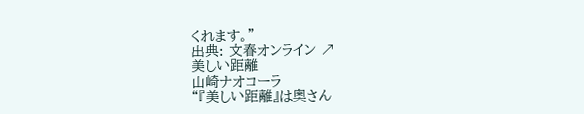くれます。”
出典: 文春オンライン ↗
美しい距離
山崎ナオコーラ
“『美しい距離』は奥さん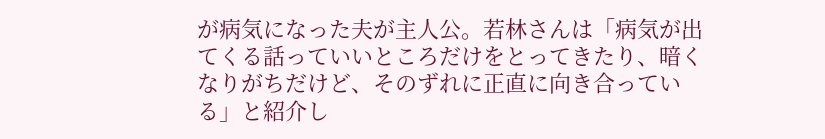が病気になった夫が主人公。若林さんは「病気が出てくる話っていいところだけをとってきたり、暗くなりがちだけど、そのずれに正直に向き合っている」と紹介し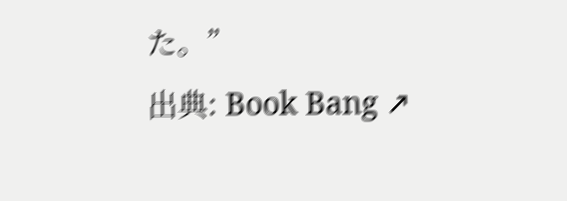た。”
出典: Book Bang ↗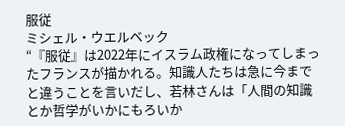服従
ミシェル・ウエルベック
“『服従』は2022年にイスラム政権になってしまったフランスが描かれる。知識人たちは急に今までと違うことを言いだし、若林さんは「人間の知識とか哲学がいかにもろいか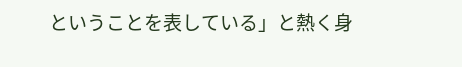ということを表している」と熱く身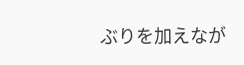ぶりを加えなが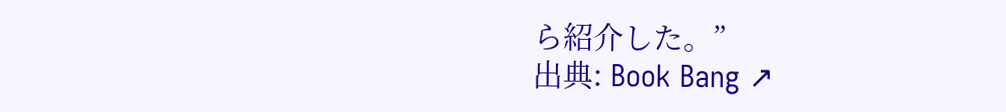ら紹介した。”
出典: Book Bang ↗